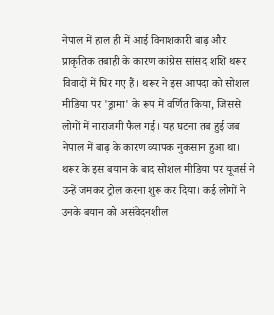नेपाल में हाल ही में आई विनाशकारी बाढ़ और प्राकृतिक तबाही के कारण कांग्रेस सांसद शशि थरूर विवादों में घिर गए हैं। थरूर ने इस आपदा को सोशल मीडिया पर 'ड्रामा' के रूप में वर्णित किया, जिससे लोगों में नाराजगी फैल गई। यह घटना तब हुई जब नेपाल में बाढ़ के कारण व्यापक नुकसान हुआ था।
थरूर के इस बयान के बाद सोशल मीडिया पर यूजर्स ने उन्हें जमकर ट्रोल करना शुरू कर दिया। कई लोगों ने उनके बयान को असंवेदनशील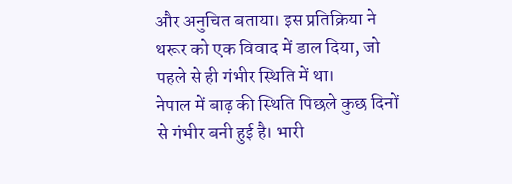और अनुचित बताया। इस प्रतिक्रिया ने थरूर को एक विवाद में डाल दिया, जो पहले से ही गंभीर स्थिति में था।
नेपाल में बाढ़ की स्थिति पिछले कुछ दिनों से गंभीर बनी हुई है। भारी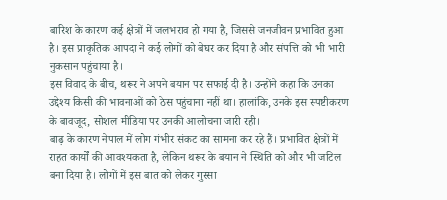बारिश के कारण कई क्षेत्रों में जलभराव हो गया है, जिससे जनजीवन प्रभावित हुआ है। इस प्राकृतिक आपदा ने कई लोगों को बेघर कर दिया है और संपत्ति को भी भारी नुकसान पहुंचाया है।
इस विवाद के बीच, थरूर ने अपने बयान पर सफाई दी है। उन्होंने कहा कि उनका उद्देश्य किसी की भावनाओं को ठेस पहुंचाना नहीं था। हालांकि, उनके इस स्पष्टीकरण के बावजूद, सोशल मीडिया पर उनकी आलोचना जारी रही।
बाढ़ के कारण नेपाल में लोग गंभीर संकट का सामना कर रहे हैं। प्रभावित क्षेत्रों में राहत कार्यों की आवश्यकता है, लेकिन थरूर के बयान ने स्थिति को और भी जटिल बना दिया है। लोगों में इस बात को लेकर गुस्सा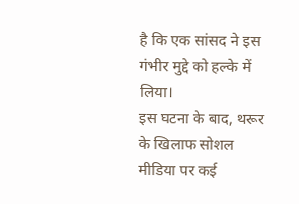है कि एक सांसद ने इस गंभीर मुद्दे को हल्के में लिया।
इस घटना के बाद, थरूर के खिलाफ सोशल मीडिया पर कई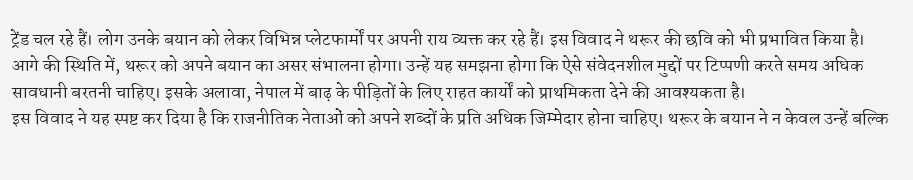ट्रेंड चल रहे हैं। लोग उनके बयान को लेकर विभिन्न प्लेटफार्मों पर अपनी राय व्यक्त कर रहे हैं। इस विवाद ने थरूर की छवि को भी प्रभावित किया है।
आगे की स्थिति में, थरूर को अपने बयान का असर संभालना होगा। उन्हें यह समझना होगा कि ऐसे संवेदनशील मुद्दों पर टिप्पणी करते समय अधिक सावधानी बरतनी चाहिए। इसके अलावा, नेपाल में बाढ़ के पीड़ितों के लिए राहत कार्यों को प्राथमिकता देने की आवश्यकता है।
इस विवाद ने यह स्पष्ट कर दिया है कि राजनीतिक नेताओं को अपने शब्दों के प्रति अधिक जिम्मेदार होना चाहिए। थरूर के बयान ने न केवल उन्हें बल्कि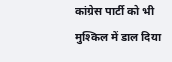कांग्रेस पार्टी को भी मुश्किल में डाल दिया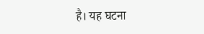है। यह घटना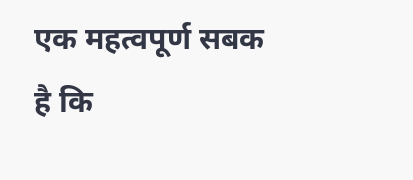एक महत्वपूर्ण सबक है कि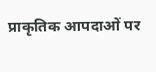प्राकृतिक आपदाओं पर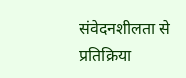संवेदनशीलता से प्रतिक्रिया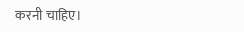करनी चाहिए।